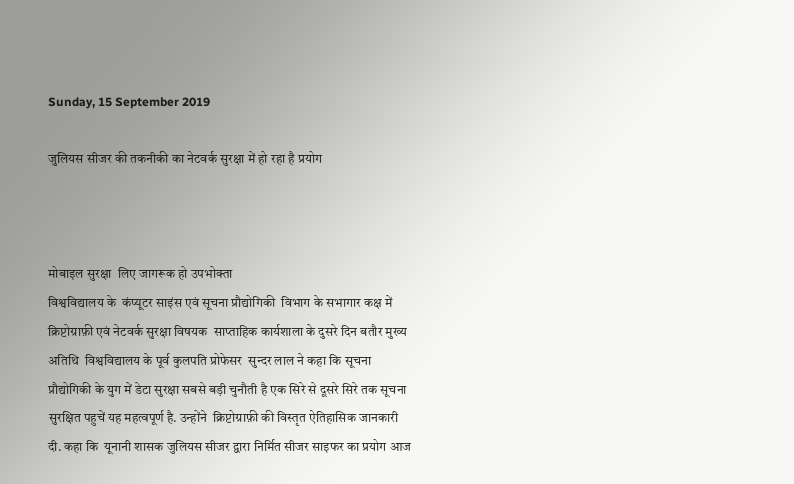Sunday, 15 September 2019

जुलियस सीजर की तकनीकी का नेटवर्क सुरक्षा में हो रहा है प्रयोग



मोबाइल सुरक्षा  लिए जागरूक हो उपभोक्ता
विश्वविद्यालय के  कंप्यूटर साइंस एवं सूचना प्रौद्योगिकी  विभाग के सभागार कक्ष में क्रिप्टोग्राफ़ी एवं नेटवर्क सुरक्षा विषयक  साप्ताहिक कार्यशाला के दुसरे दिन बतौर मुख्य अतिथि  विश्वविद्यालय के पूर्व कुलपति प्रोफेसर  सुन्दर लाल ने कहा कि सूचना प्रौद्योगिकी के युग में डेटा सुरक्षा सबसे बड़ी चुनौती है एक सिरे से दूसरे सिरे तक सूचना सुरक्षित पहुचें यह महत्वपूर्ण है. उन्होंने  क्रिप्टोग्राफ़ी की विस्तृत ऐतिहासिक जानकारी दी. कहा कि  यूनानी शासक जुलियस सीजर द्वारा निर्मित सीजर साइफर का प्रयोग आज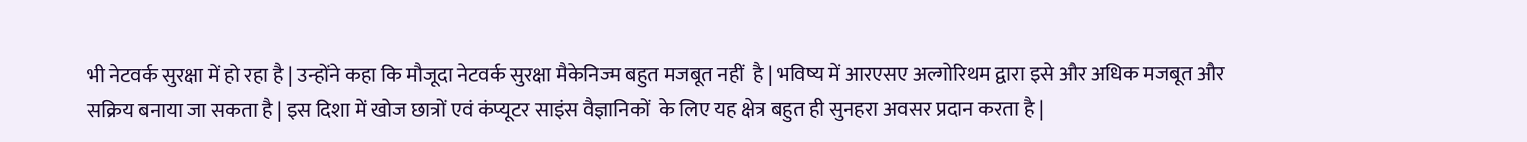भी नेटवर्क सुरक्षा में हो रहा है | उन्होंने कहा कि मौजूदा नेटवर्क सुरक्षा मैकेनिज्म बहुत मजबूत नहीं  है | भविष्य में आरएसए अल्गोरिथम द्वारा इसे और अधिक मजबूत और सक्रिय बनाया जा सकता है | इस दिशा में खोज छात्रों एवं कंप्यूटर साइंस वैज्ञानिकों  के लिए यह क्षेत्र बहुत ही सुनहरा अवसर प्रदान करता है |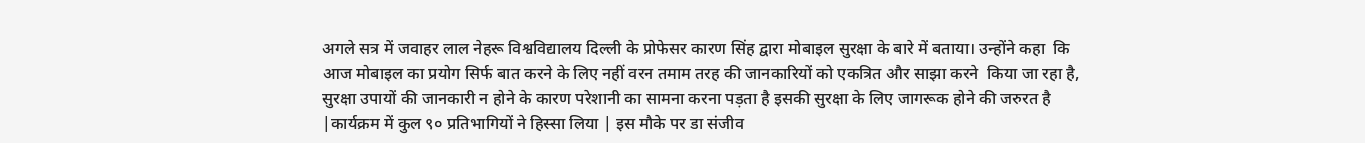अगले सत्र में जवाहर लाल नेहरू विश्वविद्यालय दिल्ली के प्रोफेसर कारण सिंह द्वारा मोबाइल सुरक्षा के बारे में बताया। उन्होंने कहा  कि आज मोबाइल का प्रयोग सिर्फ बात करने के लिए नहीं वरन तमाम तरह की जानकारियों को एकत्रित और साझा करने  किया जा रहा है, सुरक्षा उपायों की जानकारी न होने के कारण परेशानी का सामना करना पड़ता है इसकी सुरक्षा के लिए जागरूक होने की जरुरत है  |कार्यक्रम में कुल ९० प्रतिभागियों ने हिस्सा लिया | इस मौके पर डा संजीव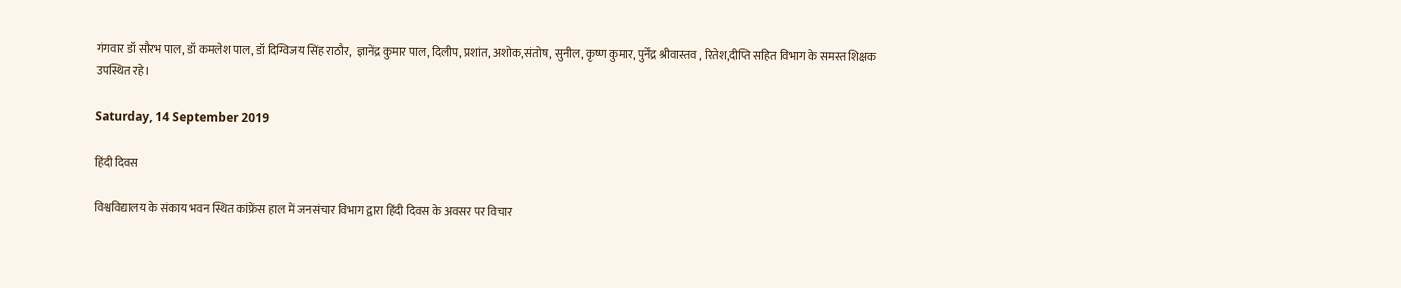गंगवार डॉ सौरभ पाल, डॉ कमलेश पाल, डॉ दिग्विजय सिंह राठौर,  ज्ञानेंद्र कुमार पाल, दिलीप, प्रशांत, अशोक,संतोष, सुनील, कृष्ण कुमार, पुर्नेंद्र श्रीवास्तव , रितेश,दीप्ति सहित विभाग के समस्त शिक्षक उपस्थित रहे।

Saturday, 14 September 2019

हिंदी दिवस

विश्वविद्यालय के संकाय भवन स्थित कांफ्रेंस हाल में जनसंचार विभाग द्वारा हिंदी दिवस के अवसर पर विचार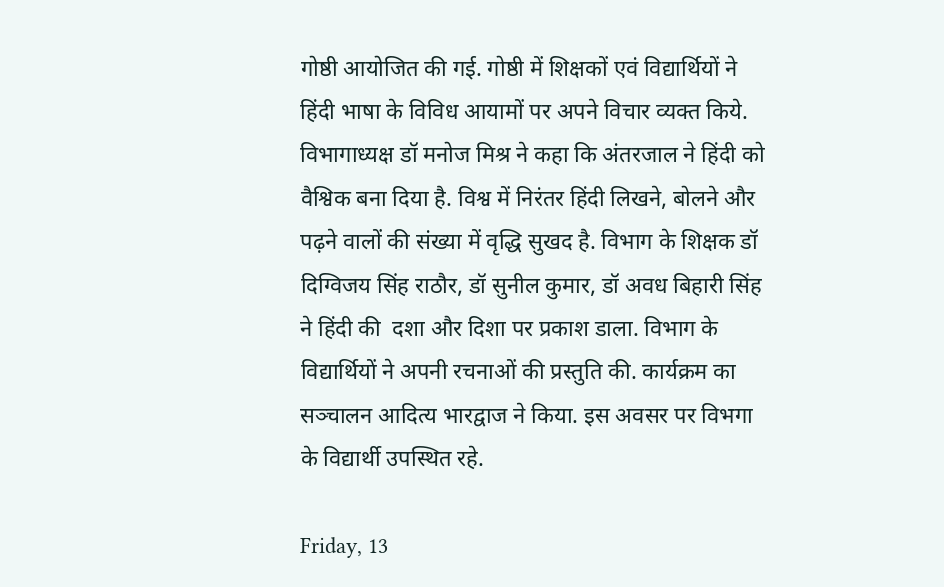गोष्ठी आयोजित की गई. गोष्ठी में शिक्षकों एवं विद्यार्थियों ने हिंदी भाषा के विविध आयामों पर अपने विचार व्यक्त किये. विभागाध्यक्ष डॉ मनोज मिश्र ने कहा कि अंतरजाल ने हिंदी को वैश्विक बना दिया है. विश्व में निरंतर हिंदी लिखने, बोलने और पढ़ने वालों की संख्या में वृद्धि सुखद है. विभाग के शिक्षक डॉ दिग्विजय सिंह राठौर, डॉ सुनील कुमार, डॉ अवध बिहारी सिंह ने हिंदी की  दशा और दिशा पर प्रकाश डाला. विभाग के विद्यार्थियों ने अपनी रचनाओं की प्रस्तुति की. कार्यक्रम का सञ्चालन आदित्य भारद्वाज ने किया. इस अवसर पर विभगा के विद्यार्थी उपस्थित रहे.

Friday, 13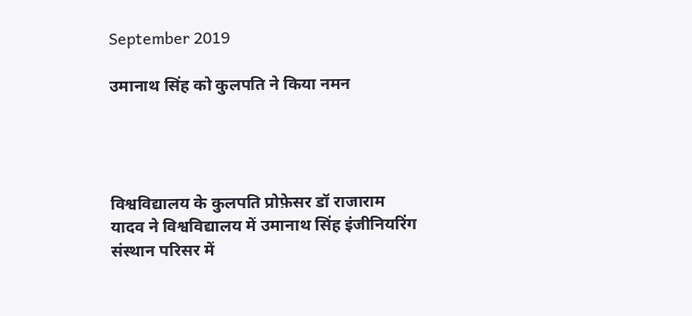September 2019

उमानाथ सिंह को कुलपति ने किया नमन




विश्वविद्यालय के कुलपति प्रोफ़ेसर डॉ राजाराम यादव ने विश्वविद्यालय में उमानाथ सिंह इंजीनियरिंग संस्थान परिसर में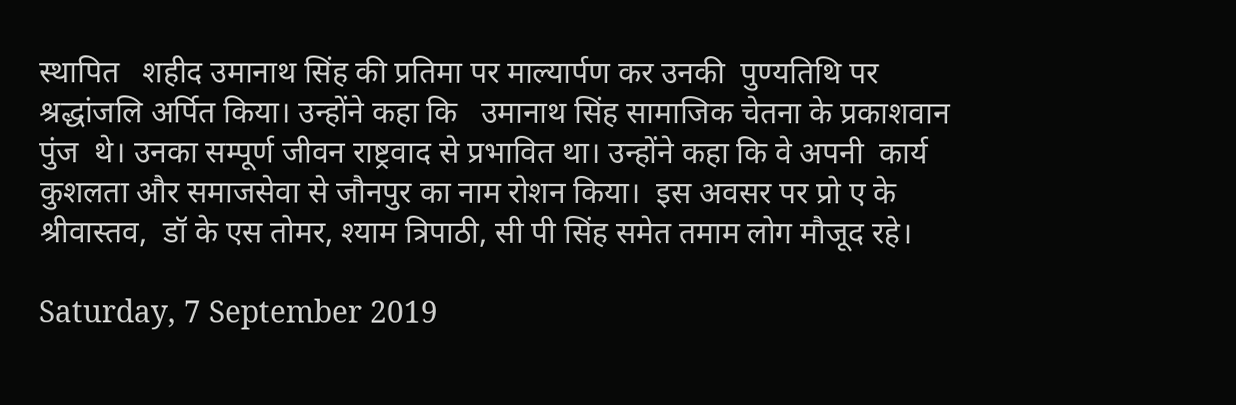स्थापित   शहीद उमानाथ सिंह की प्रतिमा पर माल्यार्पण कर उनकी  पुण्यतिथि पर श्रद्धांजलि अर्पित किया। उन्होंने कहा कि   उमानाथ सिंह सामाजिक चेतना के प्रकाशवान पुंज  थे। उनका सम्पूर्ण जीवन राष्ट्रवाद से प्रभावित था। उन्होंने कहा कि वे अपनी  कार्य कुशलता और समाजसेवा से जौनपुर का नाम रोशन किया।  इस अवसर पर प्रो ए के श्रीवास्तव,  डॉ के एस तोमर, श्याम त्रिपाठी, सी पी सिंह समेत तमाम लोग मौजूद रहे।

Saturday, 7 September 2019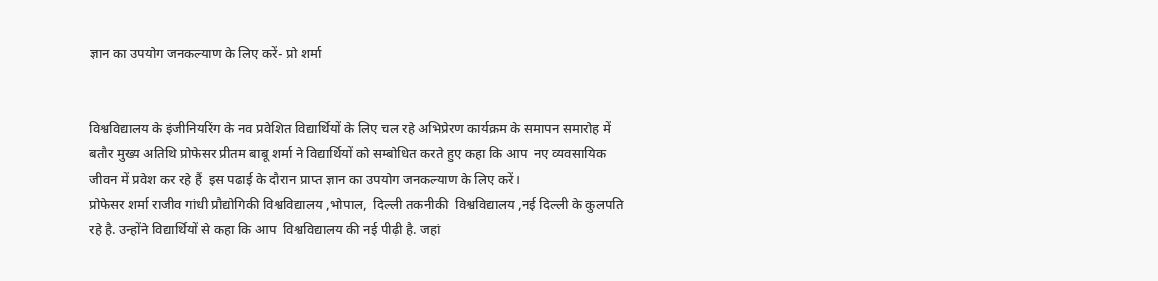ज्ञान का उपयोग जनकल्याण के लिए करें- प्रो शर्मा


विश्वविद्यालय के इंजीनियरिंग के नव प्रवेशित विद्यार्थियों के लिए चल रहे अभिप्रेरण कार्यक्रम के समापन समारोह में बतौर मुख्य अतिथि प्रोफेसर प्रीतम बाबू शर्मा ने विद्यार्थियों को सम्बोधित करते हुए कहा कि आप  नए व्यवसायिक जीवन में प्रवेश कर रहे हैं  इस पढाई के दौरान प्राप्त ज्ञान का उपयोग जनकल्याण के लिए करें।
प्रोफेसर शर्मा राजीव गांधी प्रौद्योगिकी विश्वविद्यालय ,भोपाल,  दिल्ली तकनीकी  विश्वविद्यालय ,नई दिल्ली के कुलपति रहे है. उन्होंने विद्यार्थियों से कहा कि आप  विश्वविद्यालय की नई पीढ़ी है. जहां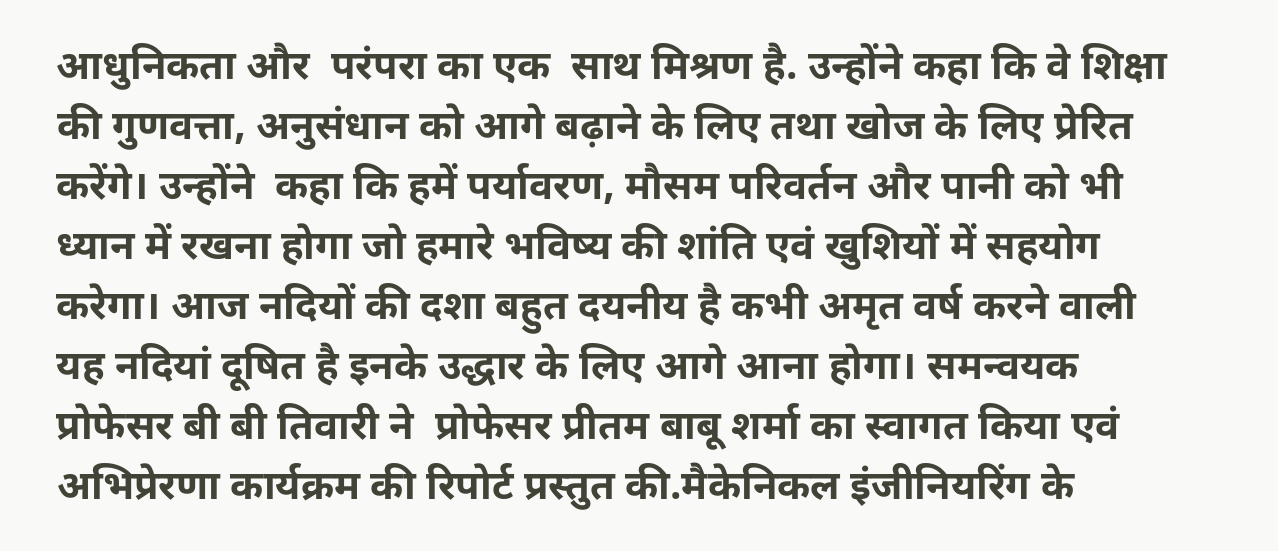आधुनिकता और  परंपरा का एक  साथ मिश्रण है. उन्होंने कहा कि वे शिक्षा की गुणवत्ता, अनुसंधान को आगे बढ़ाने के लिए तथा खोज के लिए प्रेरित करेंगे। उन्होंने  कहा कि हमें पर्यावरण, मौसम परिवर्तन और पानी को भी ध्यान में रखना होगा जो हमारे भविष्य की शांति एवं खुशियों में सहयोग करेगा। आज नदियों की दशा बहुत दयनीय है कभी अमृत वर्ष करने वाली यह नदियां दूषित है इनके उद्धार के लिए आगे आना होगा। समन्वयक  प्रोफेसर बी बी तिवारी ने  प्रोफेसर प्रीतम बाबू शर्मा का स्वागत किया एवं अभिप्रेरणा कार्यक्रम की रिपोर्ट प्रस्तुत की.मैकेनिकल इंजीनियरिंग के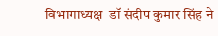विभागाध्यक्ष  डॉ संदीप कुमार सिंह ने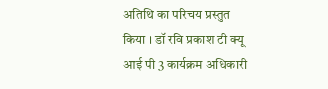अतिथि का परिचय प्रस्तुत किया । डॉ रवि प्रकाश टी क्यू आई पी 3 कार्यक्रम अधिकारी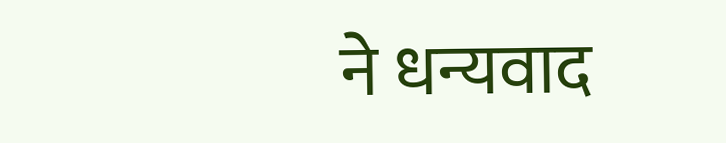ने धन्यवाद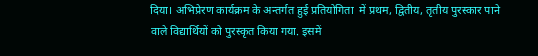दिया। अभिप्रेरण कार्यक्रम के अन्तर्गत हुई प्रतियोगिता  में प्रथम, द्वितीय, तृतीय पुरस्कार पाने वाले विद्यार्थियों को पुरस्कृत किया गया. इसमें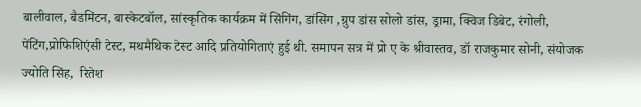बालीवाल, बैडमिंटन, बास्केटबॉल, सांस्कृतिक कार्यक्रम में सिंगिंग, डांसिंग ,ग्रुप डांस सोलो डांस, ड्रामा, क्विज डिबेट, रंगोली, पेंटिंग,प्रोफिशिएंसी टेस्ट, मथमैथिक टेस्ट आदि प्रतियोगिताएं हुई थी. समापन सत्र में प्रो ए के श्रीवास्तव, डॉ राजकुमार सोनी, संयोजक  ज्योति सिंह,  रितेश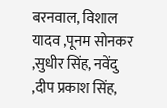बरनवाल, विशाल  यादव ,पूनम सोनकर ,सुधीर सिंह, नवेंदु ,दीप प्रकाश सिंह,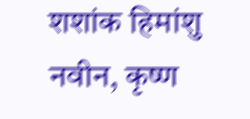शशांक हिमांशु नवीन, कृष्ण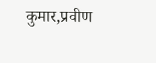कुमार,प्रवीण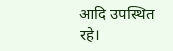आदि उपस्थित रहे।